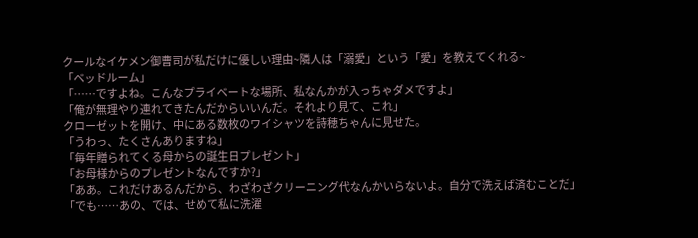クールなイケメン御曹司が私だけに優しい理由~隣人は「溺愛」という「愛」を教えてくれる~
「ベッドルーム」
「……ですよね。こんなプライベートな場所、私なんかが入っちゃダメですよ」
「俺が無理やり連れてきたんだからいいんだ。それより見て、これ」
クローゼットを開け、中にある数枚のワイシャツを詩穂ちゃんに見せた。
「うわっ、たくさんありますね」
「毎年贈られてくる母からの誕生日プレゼント」
「お母様からのプレゼントなんですか?」
「ああ。これだけあるんだから、わざわざクリーニング代なんかいらないよ。自分で洗えば済むことだ」
「でも……あの、では、せめて私に洗濯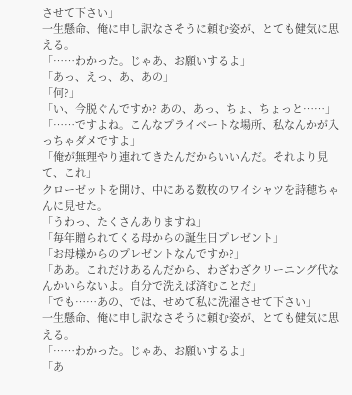させて下さい」
一生懸命、俺に申し訳なさそうに頼む姿が、とても健気に思える。
「……わかった。じゃあ、お願いするよ」
「あっ、えっ、あ、あの」
「何?」
「い、今脱ぐんですか? あの、あっ、ちょ、ちょっと……」
「……ですよね。こんなプライベートな場所、私なんかが入っちゃダメですよ」
「俺が無理やり連れてきたんだからいいんだ。それより見て、これ」
クローゼットを開け、中にある数枚のワイシャツを詩穂ちゃんに見せた。
「うわっ、たくさんありますね」
「毎年贈られてくる母からの誕生日プレゼント」
「お母様からのプレゼントなんですか?」
「ああ。これだけあるんだから、わざわざクリーニング代なんかいらないよ。自分で洗えば済むことだ」
「でも……あの、では、せめて私に洗濯させて下さい」
一生懸命、俺に申し訳なさそうに頼む姿が、とても健気に思える。
「……わかった。じゃあ、お願いするよ」
「あ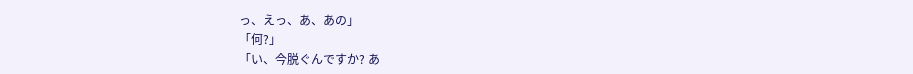っ、えっ、あ、あの」
「何?」
「い、今脱ぐんですか? あ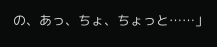の、あっ、ちょ、ちょっと……」